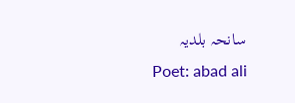سانحہ بلدیہ
Poet: abad ali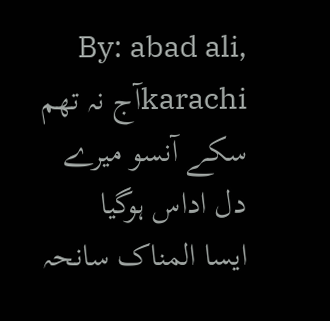By: abad ali, karachiآج نہ تھم سکے آنسو میرے
دل اداس ہوگیا
ایسا المناک سانحہ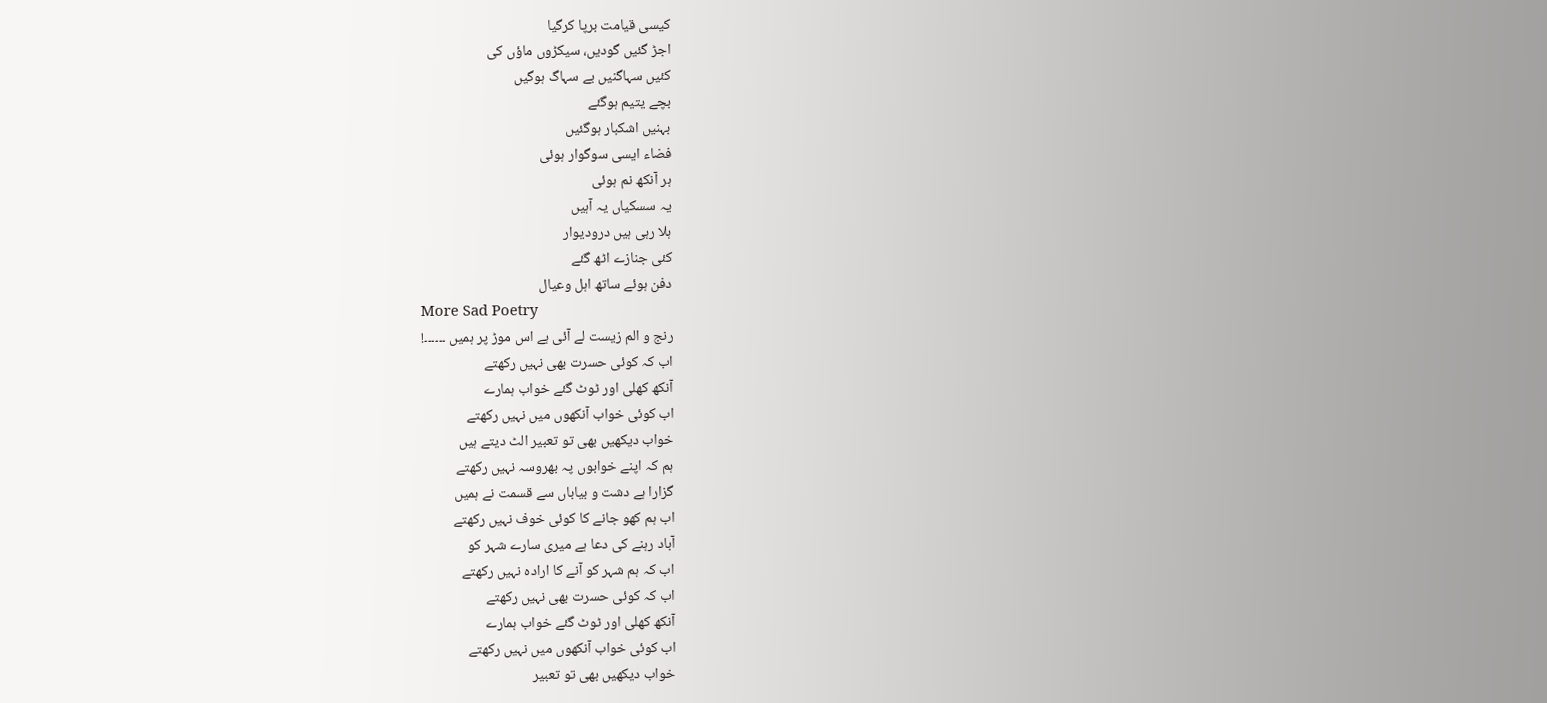کیسی قیامت برپا کرگیا
اجڑ گئیں گودیں، سیکڑوں ماؤں کی
کئیں سہاگنیں بے سہاگ ہوگیں
بچے یتیم ہوگئے
بہنیں اشکبار ہوگئیں
فضاء ایسی سوگوار ہوئی
ہر آنکھ نم ہوئی
یہ سسکیاں یہ آہیں
ہلا رہی ہیں درودیوار
کئی جنازے اٹھ گئے
دفن ہوئے ساتھ اہل وعیال
More Sad Poetry
رنج و الم زیست لے آئی ہے اس موڑ پر ہمیں ۔۔۔۔۔۔!
اب کہ کوئی حسرت بھی نہیں رکھتے
آنکھ کھلی اور ٹوٹ گئے خواب ہمارے
اب کوئی خواب آنکھوں میں نہیں رکھتے
خواب دیکھیں بھی تو تعبیر الٹ دیتے ہیں
ہم کہ اپنے خوابوں پہ بھروسہ نہیں رکھتے
گزارا ہے دشت و بیاباں سے قسمت نے ہمیں
اب ہم کھو جانے کا کوئی خوف نہیں رکھتے
آباد رہنے کی دعا ہے میری سارے شہر کو
اب کہ ہم شہر کو آنے کا ارادہ نہیں رکھتے
اب کہ کوئی حسرت بھی نہیں رکھتے
آنکھ کھلی اور ٹوٹ گئے خواب ہمارے
اب کوئی خواب آنکھوں میں نہیں رکھتے
خواب دیکھیں بھی تو تعبیر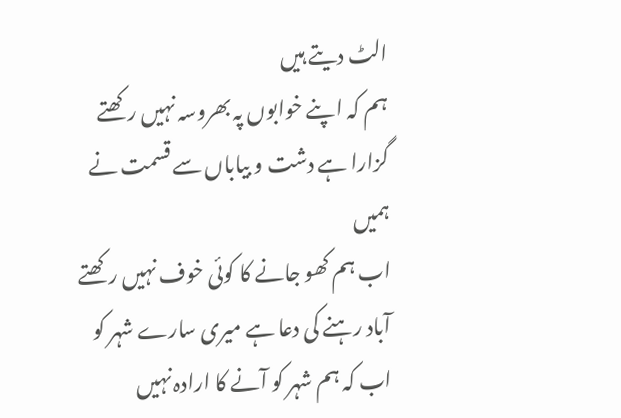الٹ دیتے ہیں
ہم کہ اپنے خوابوں پہ بھروسہ نہیں رکھتے
گزارا ہے دشت و بیاباں سے قسمت نے ہمیں
اب ہم کھو جانے کا کوئی خوف نہیں رکھتے
آباد رہنے کی دعا ہے میری سارے شہر کو
اب کہ ہم شہر کو آنے کا ارادہ نہیں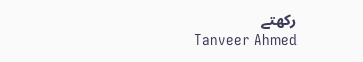رکھتے
Tanveer Ahmed